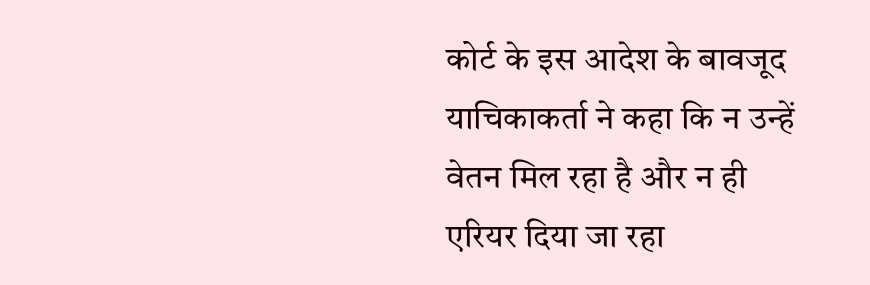कोर्ट के इस आदेश के बावजूद याचिकाकर्ता ने कहा कि न उन्हें वेतन मिल रहा है और न ही एरियर दिया जा रहा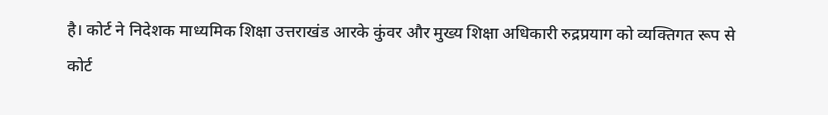है। कोर्ट ने निदेशक माध्यमिक शिक्षा उत्तराखंड आरके कुंवर और मुख्य शिक्षा अधिकारी रुद्रप्रयाग को व्यक्तिगत रूप से कोर्ट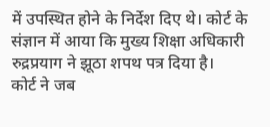में उपस्थित होने के निर्देश दिए थे। कोर्ट के संज्ञान में आया कि मुख्य शिक्षा अधिकारी रुद्रप्रयाग ने झूठा शपथ पत्र दिया है।
कोर्ट ने जब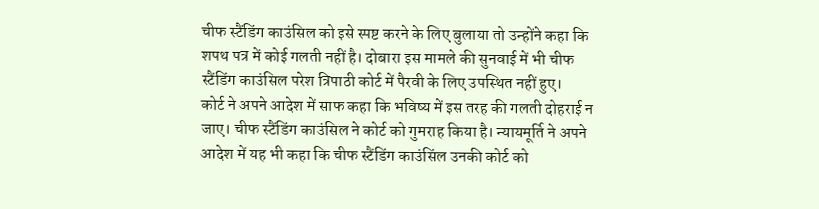चीफ स्टैंडिंग काउंसिल को इसे स्पष्ट करने के लिए बुलाया तो उन्होंने कहा कि शपथ पत्र में कोई गलती नहीं है। दोबारा इस मामले की सुनवाई में भी चीफ स्टैंडिंग काउंसिल परेश त्रिपाठी कोर्ट में पैरवी के लिए उपस्थित नहीं हुए।
कोर्ट ने अपने आदेश में साफ कहा कि भविष्य में इस तरह की गलती दोहराई न जाए। चीफ स्टैंडिंग काउंसिल ने कोर्ट को गुमराह किया है। न्यायमूर्ति ने अपने आदेश में यह भी कहा कि चीफ स्टैंडिंग काउंसिंल उनकी कोर्ट को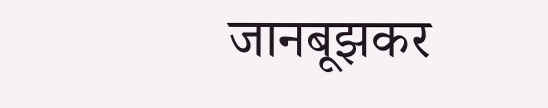जानबूझकर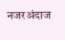नजरअंदाज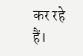कर रहे हैं।